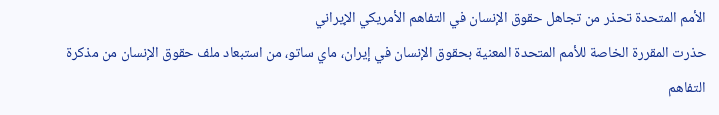الأمم المتحدة تحذر من تجاهل حقوق الإنسان في التفاهم الأمريكي الإيراني
حذرت المقررة الخاصة للأمم المتحدة المعنية بحقوق الإنسان في إيران، ماي ساتو، من استبعاد ملف حقوق الإنسان من مذكرة التفاهم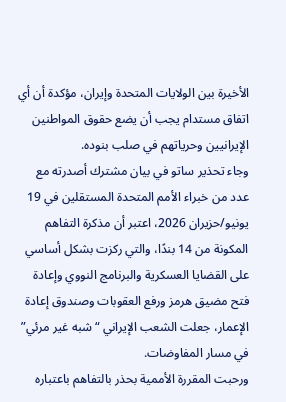الأخيرة بين الولايات المتحدة وإيران، مؤكدة أن أي اتفاق مستدام يجب أن يضع حقوق المواطنين الإيرانيين وحرياتهم في صلب بنوده.
وجاء تحذير ساتو في بيان مشترك أصدرته مع عدد من خبراء الأمم المتحدة المستقلين في 19 يونيو/حزيران 2026، اعتبر أن مذكرة التفاهم المكونة من 14 بندًا، والتي ركزت بشكل أساسي على القضايا العسكرية والبرنامج النووي وإعادة فتح مضيق هرمز ورفع العقوبات وصندوق إعادة الإعمار، جعلت الشعب الإيراني “شبه غير مرئي” في مسار المفاوضات.
ورحبت المقررة الأممية بحذر بالتفاهم باعتباره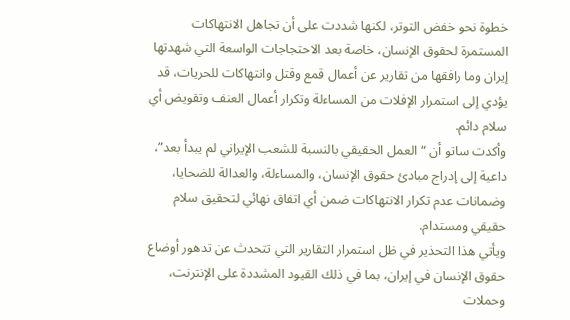خطوة نحو خفض التوتر، لكنها شددت على أن تجاهل الانتهاكات المستمرة لحقوق الإنسان، خاصة بعد الاحتجاجات الواسعة التي شهدتها إيران وما رافقها من تقارير عن أعمال قمع وقتل وانتهاكات للحريات، قد يؤدي إلى استمرار الإفلات من المساءلة وتكرار أعمال العنف وتقويض أي سلام دائم.
وأكدت ساتو أن “العمل الحقيقي بالنسبة للشعب الإيراني لم يبدأ بعد”، داعية إلى إدراج مبادئ حقوق الإنسان، والمساءلة، والعدالة للضحايا، وضمانات عدم تكرار الانتهاكات ضمن أي اتفاق نهائي لتحقيق سلام حقيقي ومستدام.
ويأتي هذا التحذير في ظل استمرار التقارير التي تتحدث عن تدهور أوضاع حقوق الإنسان في إيران، بما في ذلك القيود المشددة على الإنترنت، وحملات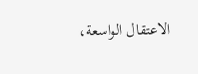الاعتقال الواسعة،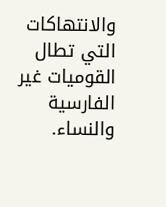والانتهاكات التي تطال القوميات غير الفارسية والنساء.